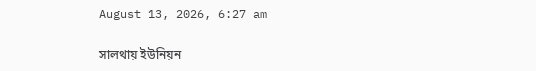August 13, 2026, 6:27 am

সালথায় ইউনিয়ন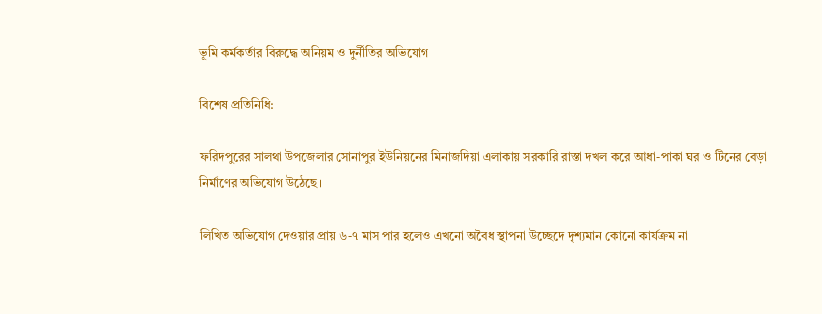ভূমি কর্মকর্তার বিরুদ্ধে অনিয়ম ও দুর্নীতির অভিযোগ

বিশেষ প্রতিনিধি:

ফরিদপুরের সালথা উপজেলার সোনাপুর ইউনিয়নের মিনাজদিয়া এলাকায় সরকারি রাস্তা দখল করে আধা-পাকা ঘর ও টিনের বেড়া নির্মাণের অভিযোগ উঠেছে।

লিখিত অভিযোগ দেওয়ার প্রায় ৬-৭ মাস পার হলেও এখনো অবৈধ স্থাপনা উচ্ছেদে দৃশ্যমান কোনো কার্যক্রম না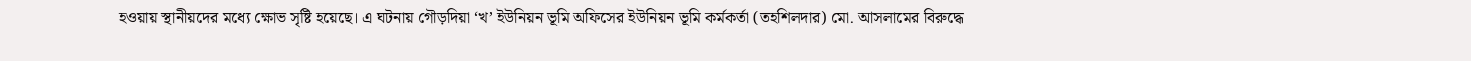হওয়ায় স্থানীয়দের মধ্যে ক্ষোভ সৃষ্টি হয়েছে। এ ঘটনায় গৌড়দিয়া ‘খ’ ইউনিয়ন ভূমি অফিসের ইউনিয়ন ভূমি কর্মকর্তা (তহশিলদার) মো. আসলামের বিরুদ্ধে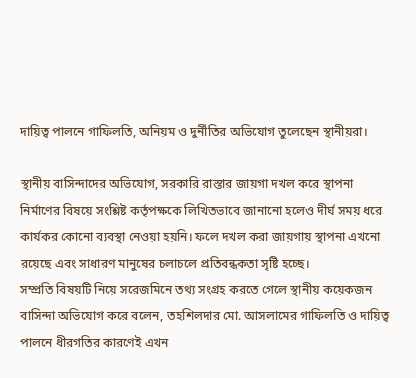দায়িত্ব পালনে গাফিলতি, অনিয়ম ও দুর্নীতির অভিযোগ তুলেছেন স্থানীয়রা।

স্থানীয় বাসিন্দাদের অভিযোগ, সরকারি রাস্তার জায়গা দখল করে স্থাপনা নির্মাণের বিষয়ে সংশ্লিষ্ট কর্তৃপক্ষকে লিখিতভাবে জানানো হলেও দীর্ঘ সময় ধরে কার্যকর কোনো ব্যবস্থা নেওয়া হয়নি। ফলে দখল করা জায়গায় স্থাপনা এখনো রয়েছে এবং সাধারণ মানুষের চলাচলে প্রতিবন্ধকতা সৃষ্টি হচ্ছে।
সম্প্রতি বিষয়টি নিয়ে সরেজমিনে তথ্য সংগ্রহ করতে গেলে স্থানীয় কয়েকজন বাসিন্দা অভিযোগ করে বলেন, তহশিলদার মো. আসলামের গাফিলতি ও দায়িত্ব পালনে ধীরগতির কারণেই এখন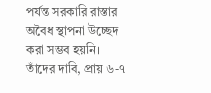পর্যন্ত সরকারি রাস্তার অবৈধ স্থাপনা উচ্ছেদ করা সম্ভব হয়নি। তাঁদের দাবি, প্রায় ৬-৭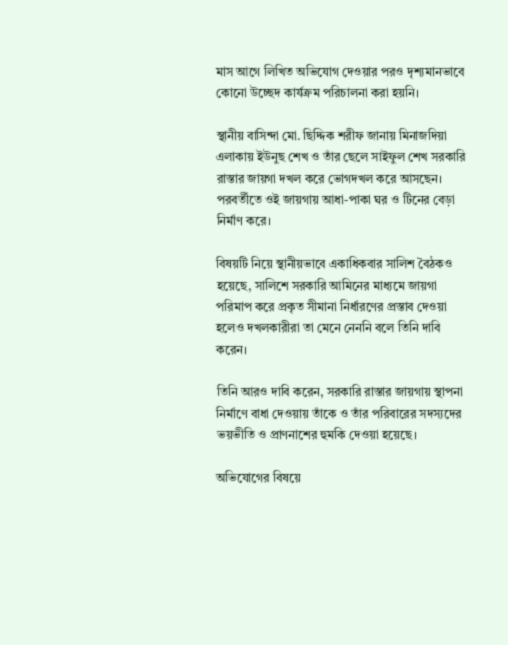মাস আগে লিখিত অভিযোগ দেওয়ার পরও দৃশ্যমানভাবে কোনো উচ্ছেদ কার্যক্রম পরিচালনা করা হয়নি।

স্থানীয় বাসিন্দা মো. ছিদ্দিক শরীফ জানায় মিনাজদিয়া এলাকায় ইউনুছ শেখ ও তাঁর ছেলে সাইফুল শেখ সরকারি রাস্তার জায়গা দখল করে ভোগদখল করে আসছেন। পরবর্তীতে ওই জায়গায় আধা-পাকা ঘর ও টিনের বেড়া নির্মাণ করে।

বিষয়টি নিয়ে স্থানীয়ভাবে একাধিকবার সালিশ বৈঠকও হয়েছে, সালিশে সরকারি আমিনের মাধ্যমে জায়গা পরিমাপ করে প্রকৃত সীমানা নির্ধারণের প্রস্তাব দেওয়া হলেও দখলকারীরা তা মেনে নেননি বলে তিনি দাবি করেন।

তিনি আরও দাবি করেন, সরকারি রাস্তার জায়গায় স্থাপনা নির্মাণে বাধা দেওয়ায় তাঁকে ও তাঁর পরিবারের সদস্যদের ভয়ভীতি ও প্রাণনাশের হুমকি দেওয়া হয়েছে।

অভিযোগের বিষয়ে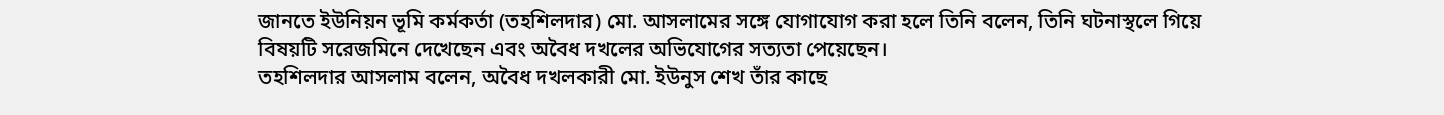জানতে ইউনিয়ন ভূমি কর্মকর্তা (তহশিলদার) মো. আসলামের সঙ্গে যোগাযোগ করা হলে তিনি বলেন, তিনি ঘটনাস্থলে গিয়ে বিষয়টি সরেজমিনে দেখেছেন এবং অবৈধ দখলের অভিযোগের সত্যতা পেয়েছেন।
তহশিলদার আসলাম বলেন, অবৈধ দখলকারী মো. ইউনুস শেখ তাঁর কাছে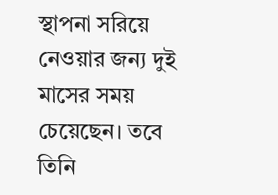স্থাপনা সরিয়ে নেওয়ার জন্য দুই মাসের সময় চেয়েছেন। তবে তিনি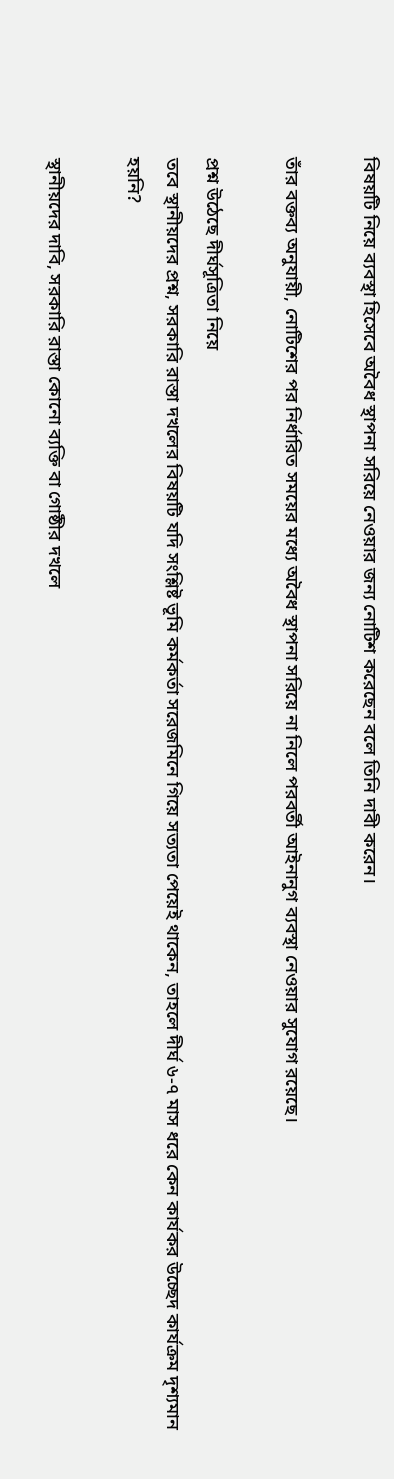বিষয়টি নিয়ে ব্যবস্থা হিসেবে অবৈধ স্থাপনা সরিয়ে নেওয়ার জন্য নোটিশ করেছেন বলে তিনি দাবী করেন।

তাঁর বক্তব্য অনুযায়ী, নোটিশের পর নির্ধারিত সময়ের মধ্যে অবৈধ স্থাপনা সরিয়ে না নিলে পরবর্তী আইনানুগ ব্যবস্থা নেওয়ার সুযোগ রয়েছে।

প্রশ্ন উঠেছে দীর্ঘসূত্রিতা নিয়ে
তবে স্থানীয়দের প্রশ্ন, সরকারি রাস্তা দখলের বিষয়টি যদি সংশ্লিষ্ট ভূমি কর্মকর্তা সরেজমিনে গিয়ে সত্যতা পেয়েই থাকেন, তাহলে দীর্ঘ ৬-৭ মাস ধরে কেন কার্যকর উচ্ছেদ কার্যক্রম দৃশ্যমান হয়নি?

স্থানীয়দের দাবি, সরকারি রাস্তা কোনো ব্যক্তি বা গোষ্ঠীর দখলে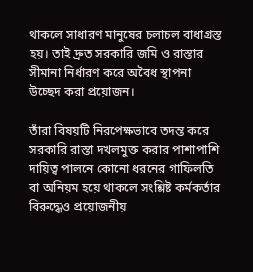থাকলে সাধারণ মানুষের চলাচল বাধাগ্রস্ত হয়। তাই দ্রুত সরকারি জমি ও রাস্তার সীমানা নির্ধারণ করে অবৈধ স্থাপনা উচ্ছেদ করা প্রয়োজন।

তাঁরা বিষয়টি নিরপেক্ষভাবে তদন্ত করে সরকারি রাস্তা দখলমুক্ত করার পাশাপাশি দায়িত্ব পালনে কোনো ধরনের গাফিলতি বা অনিয়ম হয়ে থাকলে সংশ্লিষ্ট কর্মকর্তার বিরুদ্ধেও প্রয়োজনীয়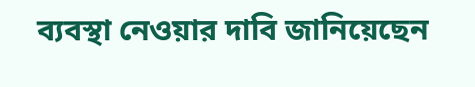ব্যবস্থা নেওয়ার দাবি জানিয়েছেন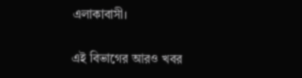এলাকাবাসী।

এই বিভাগের আরও খবর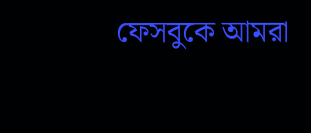ফেসবুকে আমরা